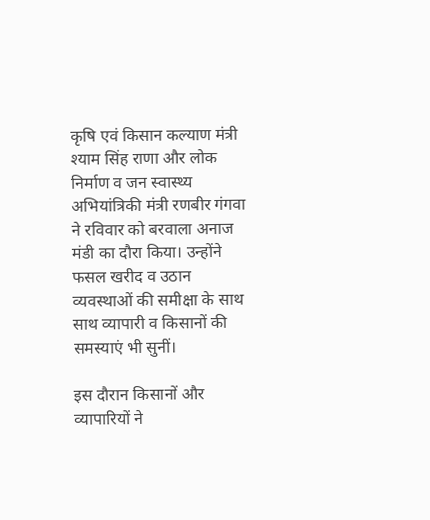कृषि एवं किसान कल्याण मंत्री श्याम सिंह राणा और लोक निर्माण व जन स्वास्थ्य अभियांत्रिकी मंत्री रणबीर गंगवा ने रविवार को बरवाला अनाज मंडी का दौरा किया। उन्होंने फसल खरीद व उठान व्यवस्थाओं की समीक्षा के साथ साथ व्यापारी व किसानों की समस्याएं भी सुनीं।

इस दौरान किसानों और व्यापारियों ने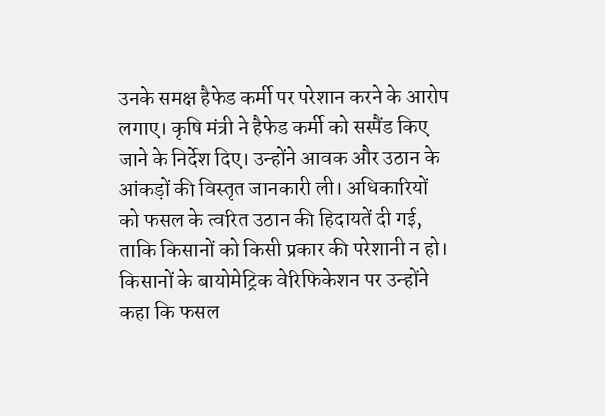उनके समक्ष हैफेड कर्मी पर परेशान करने के आरोप लगाए। कृषि मंत्री ने हैफेड कर्मी को सस्पैंड किए जाने के निर्देश दिए। उन्होंने आवक और उठान के आंकड़ों की विस्तृत जानकारी ली। अधिकारियों को फसल के त्वरित उठान की हिदायतें दी गई, ताकि किसानों को किसी प्रकार की परेशानी न हो। किसानों के बायोमेट्रिक वेरिफिकेशन पर उन्होंने कहा कि फसल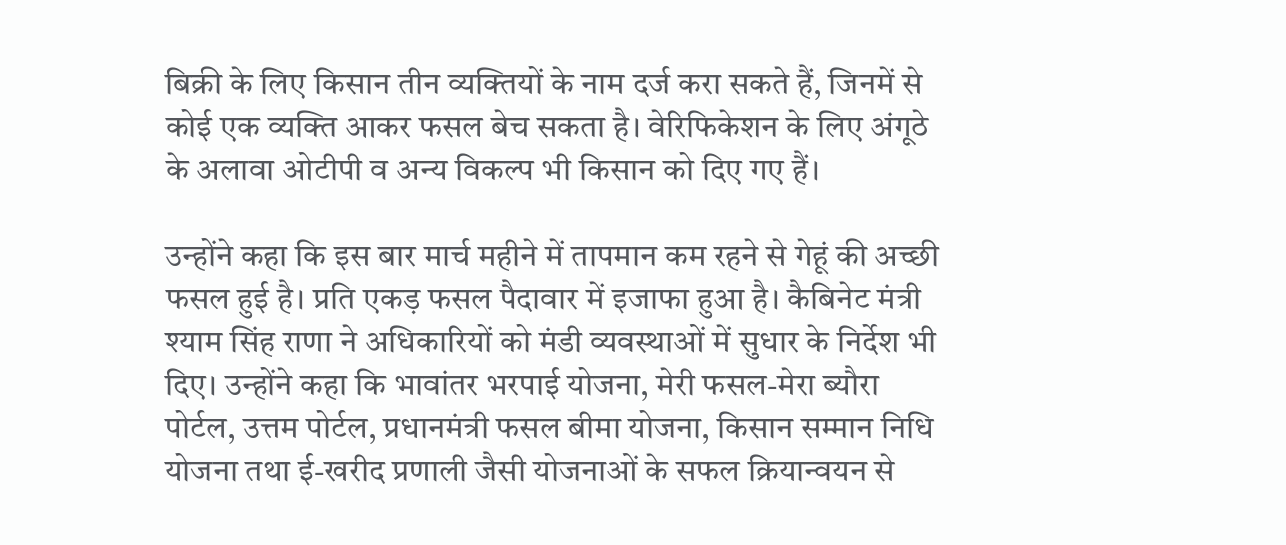बिक्री के लिए किसान तीन व्यक्तियों के नाम दर्ज करा सकते हैं, जिनमें से कोई एक व्यक्ति आकर फसल बेच सकता है। वेरिफिकेशन के लिए अंगूठे के अलावा ओटीपी व अन्य विकल्प भी किसान को दिए गए हैं।

उन्होंने कहा कि इस बार मार्च महीने में तापमान कम रहने से गेहूं की अच्छी फसल हुई है। प्रति एकड़ फसल पैदावार में इजाफा हुआ है। कैबिनेट मंत्री श्याम सिंह राणा ने अधिकारियों को मंडी व्यवस्थाओं में सुधार के निर्देश भी दिए। उन्होंने कहा कि भावांतर भरपाई योजना, मेरी फसल-मेरा ब्यौरा पोर्टल, उत्तम पोर्टल, प्रधानमंत्री फसल बीमा योजना, किसान सम्मान निधि योजना तथा ई-खरीद प्रणाली जैसी योजनाओं के सफल क्रियान्वयन से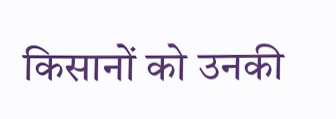किसानों को उनकी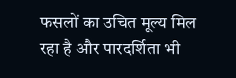फसलों का उचित मूल्य मिल रहा है और पारदर्शिता भी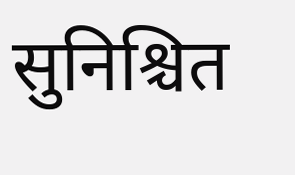सुनिश्चित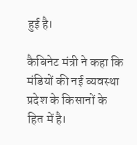हुई है।

कैबिनेट मंत्री ने कहा कि मंडियों की नई व्यवस्था प्रदेश के किसानों के हित में है।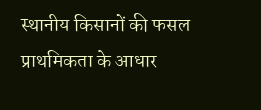स्थानीय किसानों की फसल प्राथमिकता के आधार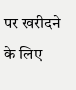पर खरीदने के लिए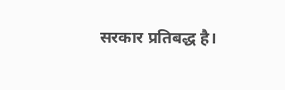सरकार प्रतिबद्ध है।